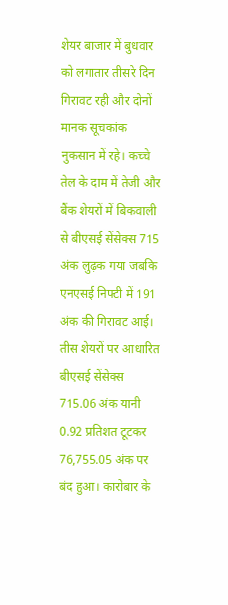शेयर बाजार में बुधवार को लगातार तीसरे दिन गिरावट रही और दोनों मानक सूचकांक नुकसान में रहे। कच्चे तेल के दाम में तेजी और बैंक शेयरों में बिकवाली से बीएसई सेंसेक्स 715 अंक लुढ़क गया जबकि एनएसई निफ्टी में 191 अंक की गिरावट आई।
तीस शेयरों पर आधारित बीएसई सेंसेक्स 715.06 अंक यानी 0.92 प्रतिशत टूटकर 76,755.05 अंक पर बंद हुआ। कारोबार के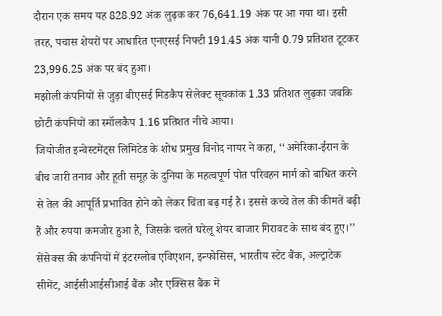दौरान एक समय यह 828.92 अंक लुढ़क कर 76,641.19 अंक पर आ गया था। इसी तरह, पचास शेयरों पर आधारित एनएसई निफ्टी 191.45 अंक यानी 0.79 प्रतिशत टूटकर 23,996.25 अंक पर बंद हुआ।
मझोली कंपनियों से जुड़ा बीएसई मिडकैप सेलेक्ट सूचकांक 1.33 प्रतिशत लुढ़का जबकि छोटी कंपनियों का स्मॉलकैप 1.16 प्रतिशत नीचे आया।
जियोजीत इन्वेस्टमेंट्स लिमिटेड के शोध प्रमुख विनोद नायर ने कहा, ‘‘अमेरिका-ईरान के बीच जारी तनाव और हूती समूह के दुनिया के महत्वपूर्ण पोत परिवहन मार्ग को बाधित करने से तेल की आपूर्ति प्रभावित होने को लेकर चिंता बढ़ गई है। इससे कच्चे तेल की कीमतें बढ़ी हैं और रुपया कमजोर हुआ है, जिसके चलते घरेलू शेयर बाजार गिरावट के साथ बंद हुए।’’
सेंसेक्स की कंपनियों में इंटरग्लोब एविएशन, इन्फोसिस, भारतीय स्टेट बैंक, अल्ट्राटेक सीमेंट, आईसीआईसीआई बैंक और एक्सिस बैंक में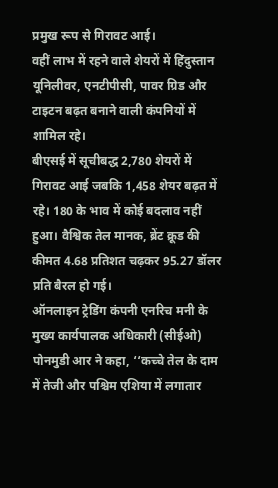प्रमुख रूप से गिरावट आई।
वहीं लाभ में रहने वाले शेयरों में हिंदुस्तान यूनिलीवर, एनटीपीसी, पावर ग्रिड और टाइटन बढ़त बनाने वाली कंपनियों में शामिल रहे।
बीएसई में सूचीबद्ध 2,780 शेयरों में गिरावट आई जबकि 1,458 शेयर बढ़त में रहे। 180 के भाव में कोई बदलाव नहीं हुआ। वैश्विक तेल मानक, ब्रेंट क्रूड की कीमत 4.68 प्रतिशत चढ़कर 95.27 डॉलर प्रति बैरल हो गई।
ऑनलाइन ट्रेडिंग कंपनी एनरिच मनी के मुख्य कार्यपालक अधिकारी (सीईओ) पोनमुडी आर ने कहा, ‘‘कच्चे तेल के दाम में तेजी और पश्चिम एशिया में लगातार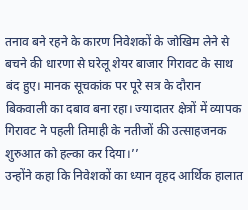तनाव बने रहने के कारण निवेशकों के जोखिम लेने से बचने की धारणा से घरेलू शेयर बाजार गिरावट के साथ बंद हुए। मानक सूचकांक पर पूरे सत्र के दौरान बिकवाली का दबाव बना रहा। ज्यादातर क्षेत्रों में व्यापक गिरावट ने पहली तिमाही के नतीजों की उत्साहजनक शुरुआत को हल्का कर दिया।’’
उन्होंने कहा कि निवेशकों का ध्यान वृहद आर्थिक हालात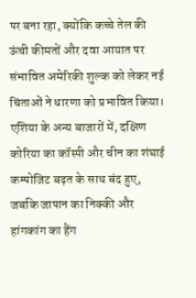पर बना रहा, क्योंकि कच्चे तेल की ऊंची कीमतों और दवा आयात पर संभावित अमेरिकी शुल्क को लेकर नई चिंताओं ने धारणा को प्रभावित किया।
एशिया के अन्य बाजारों में, दक्षिण कोरिया का कॉस्पी और चीन का शंघाई कम्पोजिट बढ़त के साथ बंद हुए, जबकि जापान का निक्की और हांगकांग का हैंग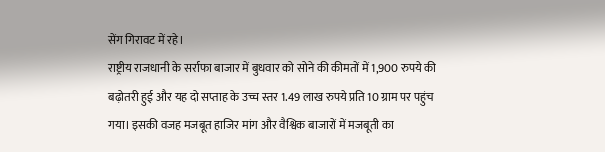सेंग गिरावट में रहे।
राष्ट्रीय राजधानी के सर्राफा बाजार में बुधवार को सोने की कीमतों में 1,900 रुपये की बढ़ोतरी हुई और यह दो सप्ताह के उच्च स्तर 1.49 लाख रुपये प्रति 10 ग्राम पर पहुंच गया। इसकी वजह मजबूत हाजिर मांग और वैश्विक बाजारों में मजबूती का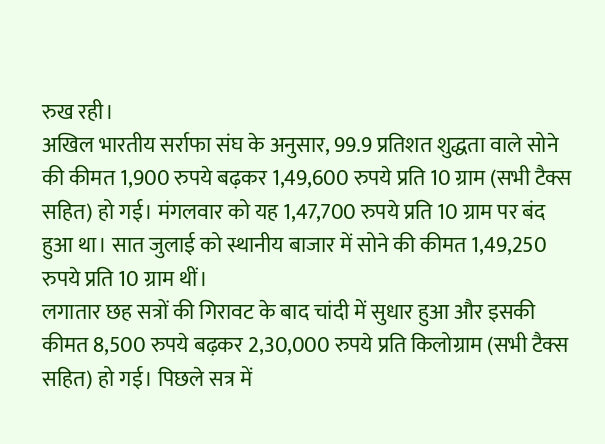रुख रही।
अखिल भारतीय सर्राफा संघ के अनुसार, 99.9 प्रतिशत शुद्धता वाले सोने की कीमत 1,900 रुपये बढ़कर 1,49,600 रुपये प्रति 10 ग्राम (सभी टैक्स सहित) हो गई। मंगलवार को यह 1,47,700 रुपये प्रति 10 ग्राम पर बंद हुआ था। सात जुलाई को स्थानीय बाजार में सोने की कीमत 1,49,250 रुपये प्रति 10 ग्राम थीं।
लगातार छह सत्रों की गिरावट के बाद चांदी में सुधार हुआ और इसकी कीमत 8,500 रुपये बढ़कर 2,30,000 रुपये प्रति किलोग्राम (सभी टैक्स सहित) हो गई। पिछले सत्र में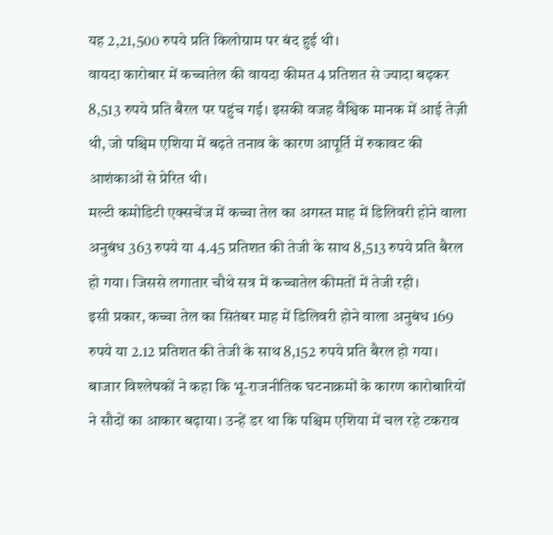यह 2,21,500 रुपये प्रति किलोग्राम पर बंद हुई थी।
वायदा कारोबार में कच्चातेल की वायदा कीमत 4 प्रतिशत से ज्यादा बढ़कर 8,513 रुपये प्रति बैरल पर पहुंच गई। इसकी वजह वैश्विक मानक में आई तेज़ी थी, जो पश्चिम एशिया में बढ़ते तनाव के कारण आपूर्ति में रुकावट की आशंकाओं से प्रेरित थी।
मल्टी कमोडिटी एक्सचेंज में कच्चा तेल का अगस्त माह में डिलिवरी होने वाला अनुबंध 363 रुपये या 4.45 प्रतिशत की तेजी के साथ 8,513 रुपये प्रति बैरल हो गया। जिससे लगातार चौथे सत्र में कच्चातेल कीमतों में तेजी रही।
इसी प्रकार, कच्चा तेल का सितंबर माह में डिलिवरी होने वाला अनुबंध 169 रुपये या 2.12 प्रतिशत की तेजी के साथ 8,152 रुपये प्रति बैरल हो गया।
बाजार विश्लेषकों ने कहा कि भू-राजनीतिक घटनाक्रमों के कारण कारोबारियों ने सौदों का आकार बढ़ाया। उन्हें डर था कि पश्चिम एशिया में चल रहे टकराव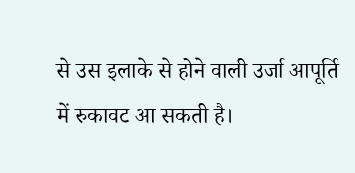से उस इलाके से होने वाली उर्जा आपूर्ति में रुकावट आ सकती है।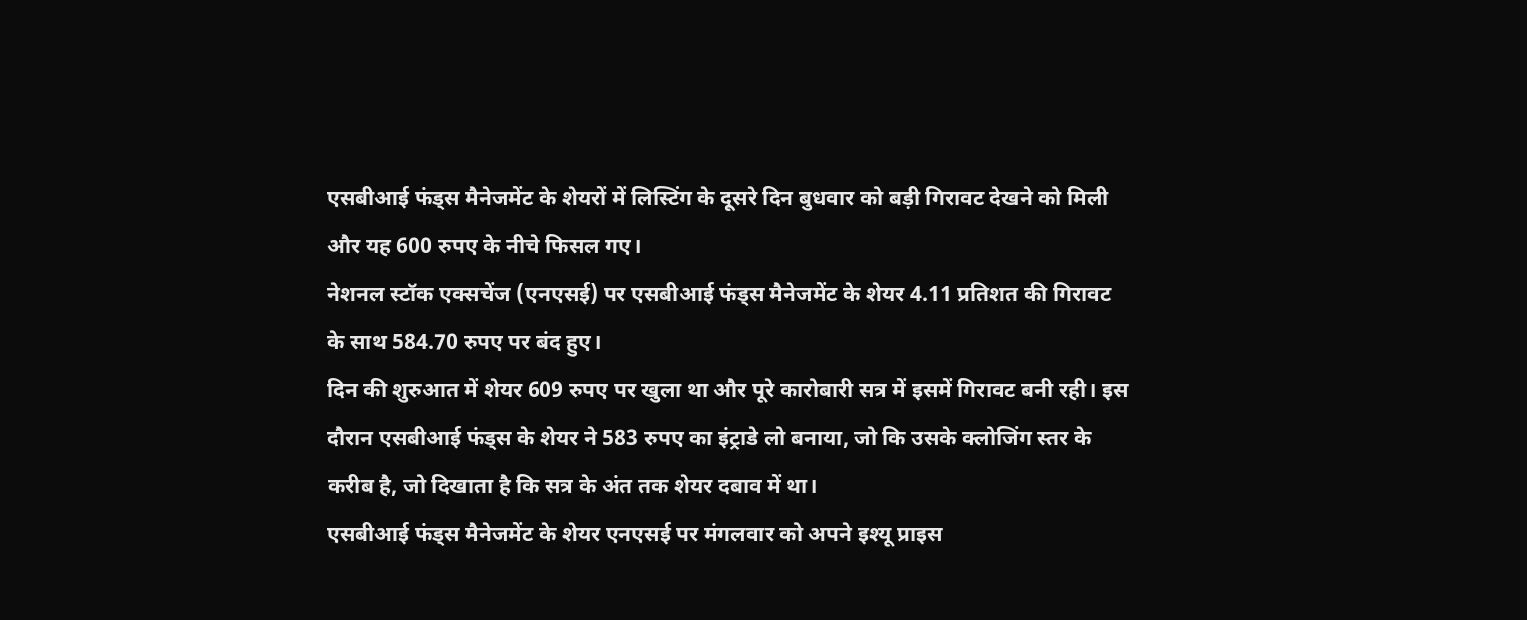एसबीआई फंड्स मैनेजमेंट के शेयरों में लिस्टिंग के दूसरे दिन बुधवार को बड़ी गिरावट देखने को मिली और यह 600 रुपए के नीचे फिसल गए।
नेशनल स्टॉक एक्सचेंज (एनएसई) पर एसबीआई फंड्स मैनेजमेंट के शेयर 4.11 प्रतिशत की गिरावट के साथ 584.70 रुपए पर बंद हुए।
दिन की शुरुआत में शेयर 609 रुपए पर खुला था और पूरे कारोबारी सत्र में इसमें गिरावट बनी रही। इस दौरान एसबीआई फंड्स के शेयर ने 583 रुपए का इंट्राडे लो बनाया, जो कि उसके क्लोजिंग स्तर के करीब है, जो दिखाता है कि सत्र के अंत तक शेयर दबाव में था।
एसबीआई फंड्स मैनेजमेंट के शेयर एनएसई पर मंगलवार को अपने इश्यू प्राइस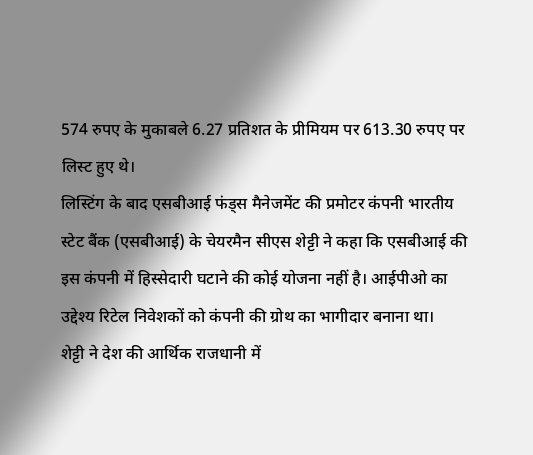574 रुपए के मुकाबले 6.27 प्रतिशत के प्रीमियम पर 613.30 रुपए पर लिस्ट हुए थे।
लिस्टिंग के बाद एसबीआई फंड्स मैनेजमेंट की प्रमोटर कंपनी भारतीय स्टेट बैंक (एसबीआई) के चेयरमैन सीएस शेट्टी ने कहा कि एसबीआई की इस कंपनी में हिस्सेदारी घटाने की कोई योजना नहीं है। आईपीओ का उद्देश्य रिटेल निवेशकों को कंपनी की ग्रोथ का भागीदार बनाना था।
शेट्टी ने देश की आर्थिक राजधानी में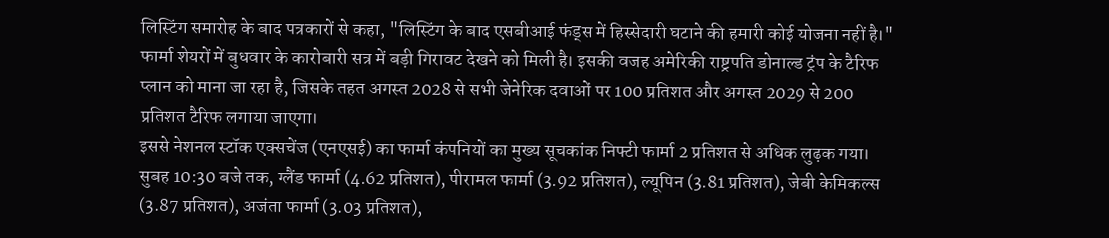लिस्टिंग समारोह के बाद पत्रकारों से कहा, "लिस्टिंग के बाद एसबीआई फंड्स में हिस्सेदारी घटाने की हमारी कोई योजना नहीं है।"
फार्मा शेयरों में बुधवार के कारोबारी सत्र में बड़ी गिरावट देखने को मिली है। इसकी वजह अमेरिकी राष्ट्रपति डोनाल्ड ट्रंप के टैरिफ प्लान को माना जा रहा है, जिसके तहत अगस्त 2028 से सभी जेनेरिक दवाओं पर 100 प्रतिशत और अगस्त 2029 से 200 प्रतिशत टैरिफ लगाया जाएगा।
इससे नेशनल स्टॉक एक्सचेंज (एनएसई) का फार्मा कंपनियों का मुख्य सूचकांक निफ्टी फार्मा 2 प्रतिशत से अधिक लुढ़क गया।
सुबह 10:30 बजे तक, ग्लैंड फार्मा (4.62 प्रतिशत), पीरामल फार्मा (3.92 प्रतिशत), ल्यूपिन (3.81 प्रतिशत), जेबी केमिकल्स (3.87 प्रतिशत), अजंता फार्मा (3.03 प्रतिशत),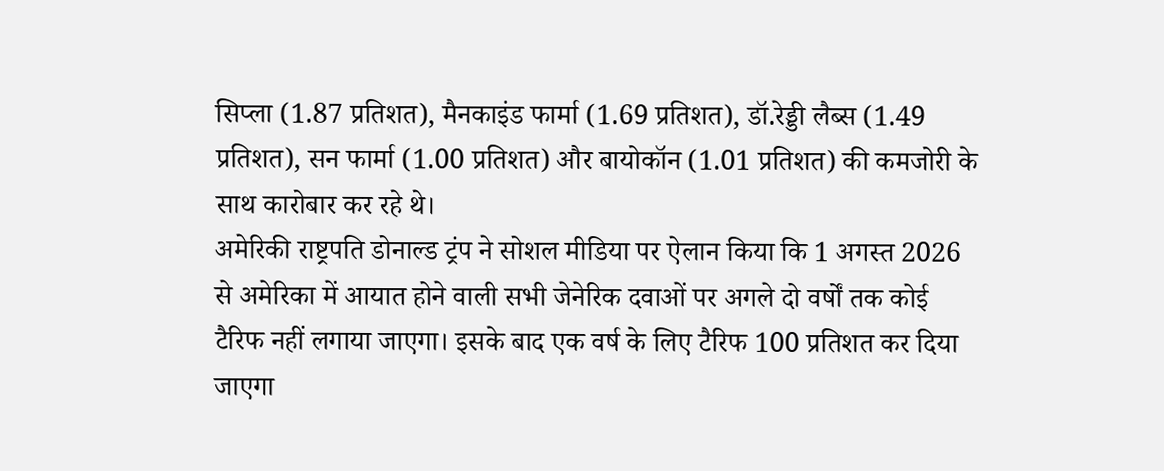सिप्ला (1.87 प्रतिशत), मैनकाइंड फार्मा (1.69 प्रतिशत), डॉ.रेड्डी लैब्स (1.49 प्रतिशत), सन फार्मा (1.00 प्रतिशत) और बायोकॉन (1.01 प्रतिशत) की कमजोरी के साथ कारोबार कर रहे थे।
अमेरिकी राष्ट्रपति डोनाल्ड ट्रंप ने सोशल मीडिया पर ऐलान किया कि 1 अगस्त 2026 से अमेरिका में आयात होने वाली सभी जेनेरिक दवाओं पर अगले दो वर्षों तक कोई टैरिफ नहीं लगाया जाएगा। इसके बाद एक वर्ष के लिए टैरिफ 100 प्रतिशत कर दिया जाएगा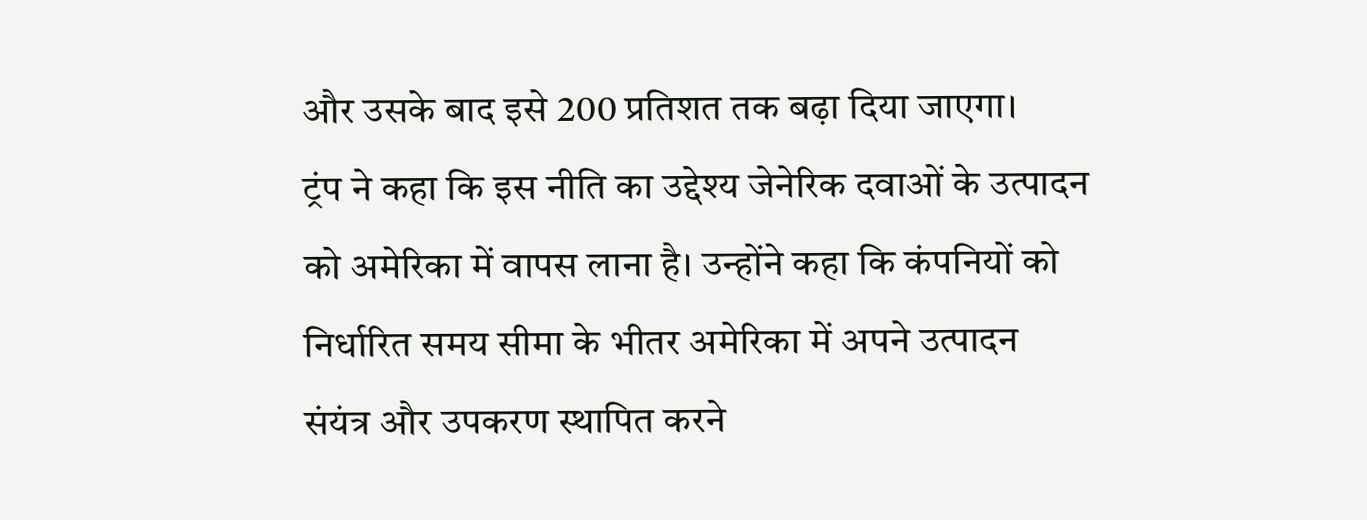और उसके बाद इसे 200 प्रतिशत तक बढ़ा दिया जाएगा।
ट्रंप ने कहा कि इस नीति का उद्देश्य जेनेरिक दवाओं के उत्पादन को अमेरिका में वापस लाना है। उन्होंने कहा कि कंपनियों को निर्धारित समय सीमा के भीतर अमेरिका में अपने उत्पादन संयंत्र और उपकरण स्थापित करने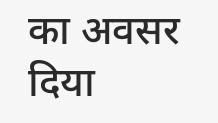का अवसर दिया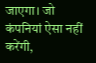जाएगा। जो कंपनियां ऐसा नहीं करेंगी,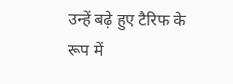उन्हें बढ़े हुए टैरिफ के रूप में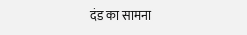दंड का सामना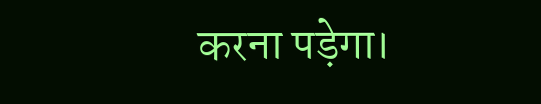करना पड़ेगा।